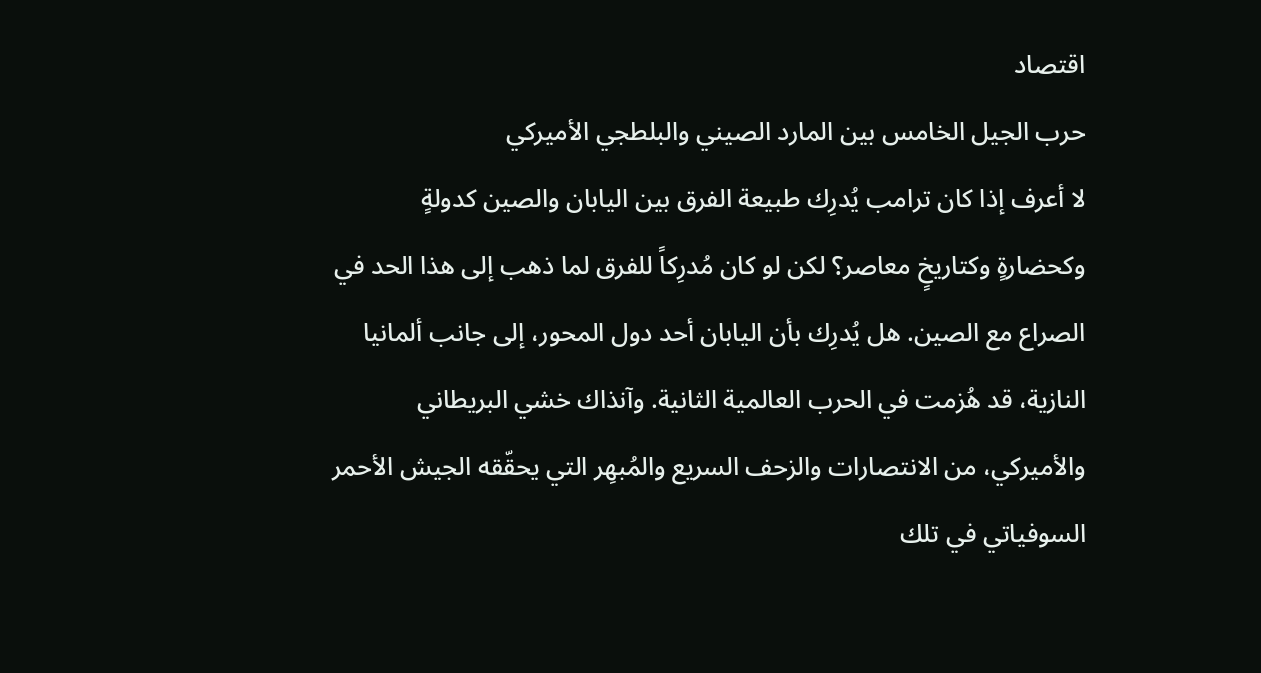اقتصاد
حرب الجيل الخامس بين المارد الصيني والبلطجي الأميركي
لا أعرف إذا كان ترامب يُدرِك طبيعة الفرق بين اليابان والصين كدولةٍ وكحضارةٍ وكتاريخٍ معاصر؟ لكن لو كان مُدرِكاً للفرق لما ذهب إلى هذا الحد في الصراع مع الصين. هل يُدرِك بأن اليابان أحد دول المحور، إلى جانب ألمانيا النازية، قد هُزمت في الحرب العالمية الثانية. وآنذاك خشي البريطاني والأميركي، من الانتصارات والزحف السريع والمُبهِر التي يحقّقه الجيش الأحمر السوفياتي في تلك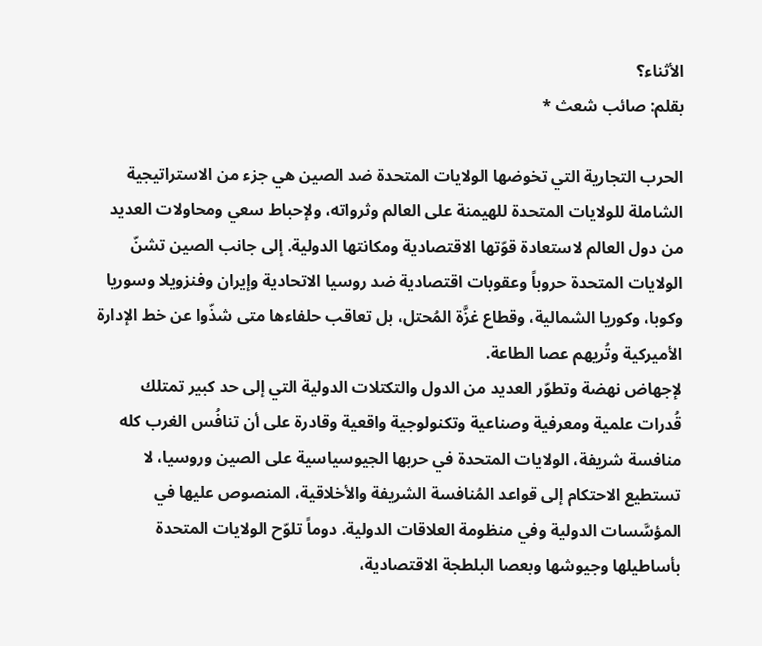الأثناء؟
بقلم: صائب شعث *

الحرب التجارية التي تخوضها الولايات المتحدة ضد الصين هي جزء من الاستراتيجية الشاملة للولايات المتحدة للهيمنة على العالم وثرواته، ولإحباط سعي ومحاولات العديد من دول العالم لاستعادة قوّتها الاقتصادية ومكانتها الدولية. إلى جانب الصين تشنّ الولايات المتحدة حروباً وعقوبات اقتصادية ضد روسيا الاتحادية وإيران وفنزويلا وسوريا وكوبا، وكوريا الشمالية، وقطاع غزَّة المُحتل، بل تعاقب حلفاءها متى شذّوا عن خط الإدارة الأميركية وتُريهم عصا الطاعة.
لإجهاض نهضة وتطوّر العديد من الدول والتكتلات الدولية التي إلى حد كبير تمتلك قُدرات علمية ومعرفية وصناعية وتكنولوجية واقعية وقادرة على أن تنافُس الغرب كله منافسة شريفة، الولايات المتحدة في حربها الجيوسياسية على الصين وروسيا، لا تستطيع الاحتكام إلى قواعد المُنافسة الشريفة والأخلاقية، المنصوص عليها في المؤسَّسات الدولية وفي منظومة العلاقات الدولية. دوماً تلوّح الولايات المتحدة بأساطيلها وجيوشها وبعصا البلطجة الاقتصادية،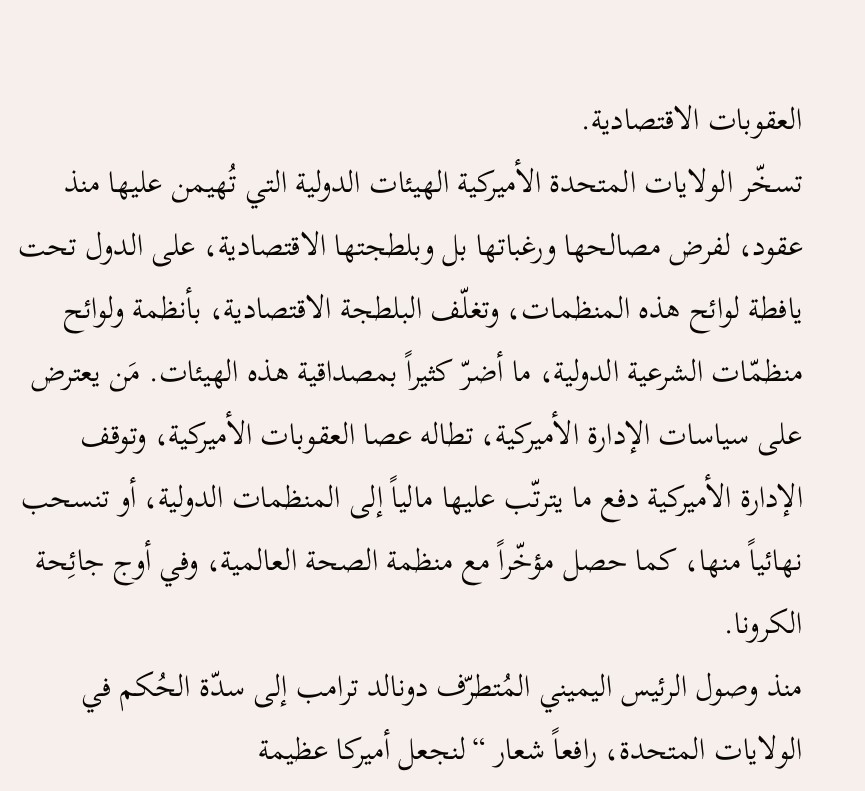العقوبات الاقتصادية.
تسخّر الولايات المتحدة الأميركية الهيئات الدولية التي تُهيمن عليها منذ عقود، لفرض مصالحها ورغباتها بل وبلطجتها الاقتصادية، على الدول تحت يافطة لوائح هذه المنظمات، وتغلّف البلطجة الاقتصادية، بأنظمة ولوائح منظمّات الشرعية الدولية، ما أضرّ كثيراً بمصداقية هذه الهيئات. مَن يعترض على سياسات الإدارة الأميركية، تطاله عصا العقوبات الأميركية، وتوقف الإدارة الأميركية دفع ما يترتّب عليها مالياً إلى المنظمات الدولية، أو تنسحب نهائياً منها، كما حصل مؤخّراً مع منظمة الصحة العالمية، وفي أوج جائِحة الكرونا.
منذ وصول الرئيس اليميني المُتطرّف دونالد ترامب إلى سدّة الحُكم في الولايات المتحدة، رافعاً شعار “لنجعل أميركا عظيمة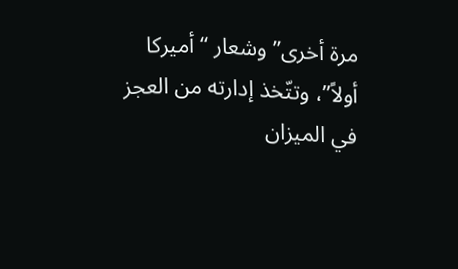مرة أخرى” وشعار “أميركا أولاً”، وتتّخذ إدارته من العجز في الميزان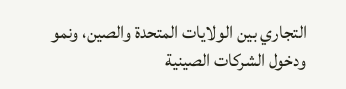التجاري بين الولايات المتحدة والصين، ونمو ودخول الشركات الصينية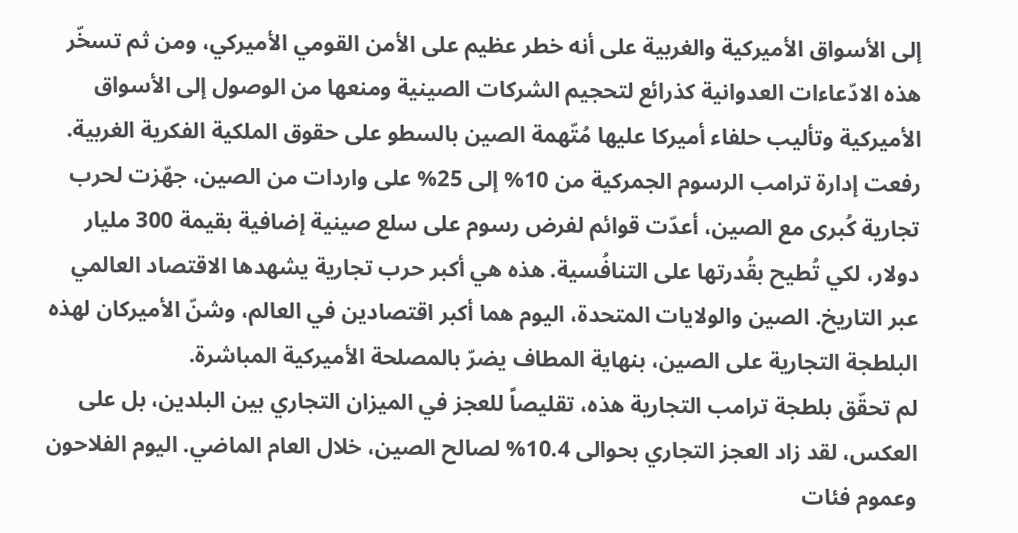إلى الأسواق الأميركية والغربية على أنه خطر عظيم على الأمن القومي الأميركي، ومن ثم تسخّر هذه الادّعاءات العدوانية كذرائع لتحجيم الشركات الصينية ومنعها من الوصول إلى الأسواق الأميركية وتأليب حلفاء أميركا عليها مُتّهمة الصين بالسطو على حقوق الملكية الفكرية الغربية.
رفعت إدارة ترامب الرسوم الجمركية من 10% إلى 25% على واردات من الصين، جهّزت لحرب تجارية كُبرى مع الصين، أعدّت قوائم لفرض رسوم على سلع صينية إضافية بقيمة 300 مليار دولار، لكي تُطيح بقُدرتها على التنافُسية. هذه هي أكبر حرب تجارية يشهدها الاقتصاد العالمي عبر التاريخ. الصين والولايات المتحدة، اليوم هما أكبر اقتصادين في العالم، وشنّ الأميركان لهذه البلطجة التجارية على الصين، بنهاية المطاف يضرّ بالمصلحة الأميركية المباشرة.
لم تحقّق بلطجة ترامب التجارية هذه، تقليصاً للعجز في الميزان التجاري بين البلدين، بل على العكس، لقد زاد العجز التجاري بحوالى 10.4% لصالح الصين، خلال العام الماضي. اليوم الفلاحون وعموم فئات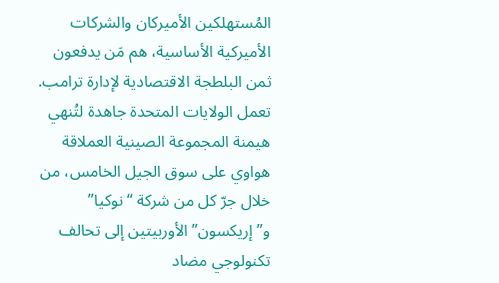المُستهلكين الأميركان والشركات الأميركية الأساسية، هم مَن يدفعون ثمن البلطجة الاقتصادية لإدارة ترامب.
تعمل الولايات المتحدة جاهدة لتُنهي هيمنة المجموعة الصينية العملاقة هواوي على سوق الجيل الخامس، من خلال جرّ كل من شركة “نوكيا” و”إريكسون” الأوربيتين إلى تحالف تكنولوجي مضاد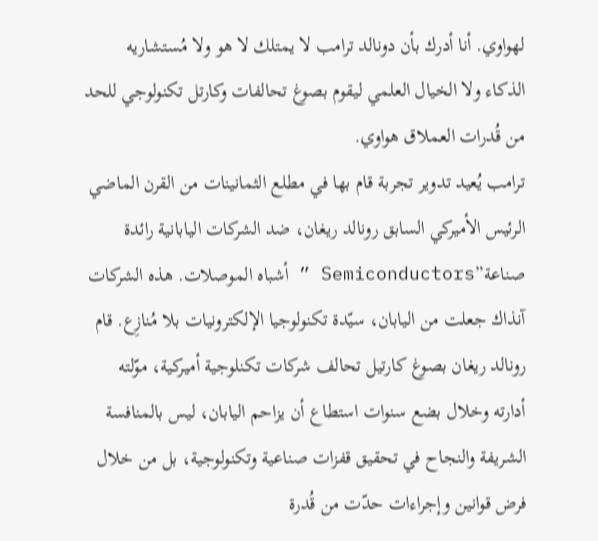لهواوي. أنا أدرك بأن دونالد ترامب لا يمتلك لا هو ولا مُستشاريه الذكاء ولا الخيال العلمي ليقوم بصوغ تحالفات وكارتل تكنولوجي للحد من قُدرات العملاق هواوي.
ترامب يُعيد تدوير تجربة قام بها في مطلع الثمانينات من القرن الماضي الرئيس الأميركي السابق رونالد ريغان، ضد الشركات اليابانية رائدة صناعة”Semiconductors ” أشباه الموصلات. هذه الشركات آنذاك جعلت من اليابان، سيّدة تكنولوجيا الإلكترونيات بلا مُنازِع. قام رونالد ريغان بصوغ كارتيل تحالف شركات تكنلوجية أميركية، موّلته أدارته وخلال بضع سنوات استطاع أن يزاحم اليابان، ليس بالمنافسة الشريفة والنجاح في تحقيق قفزات صناعية وتكنولوجية، بل من خلال فرض قوانين وإجراءات حدّت من قُدرة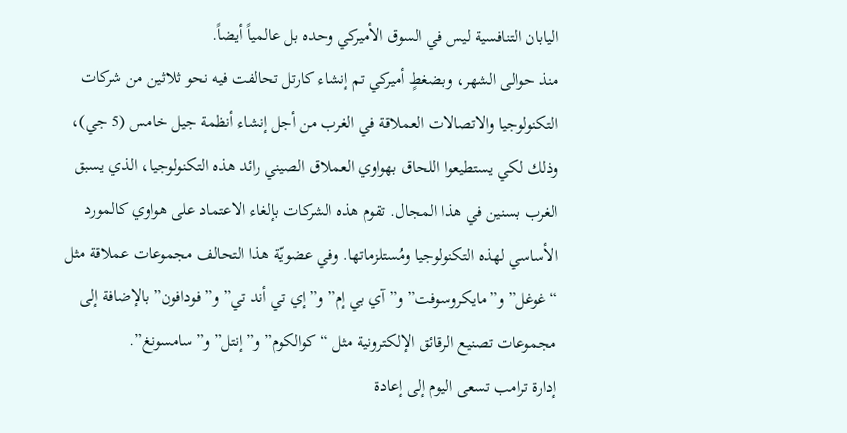اليابان التنافسية ليس في السوق الأميركي وحده بل عالمياً أيضاً.
منذ حوالى الشهر، وبضغطٍ أميركي تم إنشاء كارتل تحالفت فيه نحو ثلاثين من شركات التكنولوجيا والاتصالات العملاقة في الغرب من أجل إنشاء أنظمة جيل خامس (5 جي)، وذلك لكي يستطيعوا اللحاق بهواوي العملاق الصيني رائد هذه التكنولوجيا، الذي يسبق الغرب بسنين في هذا المجال. تقوم هذه الشركات بإلغاء الاعتماد على هواوي كالمورد الأساسي لهذه التكنولوجيا ومُستلزماتها. وفي عضويّة هذا التحالف مجموعات عملاقة مثل “غوغل” و”مايكروسوفت” و”آي بي إم” و”إي تي أند تي” و”فودافون” بالإضافة إلى مجموعات تصنيع الرقائق الإلكترونية مثل “كوالكوم” و”إنتل” و”سامسونغ”.
إدارة ترامب تسعى اليوم إلى إعادة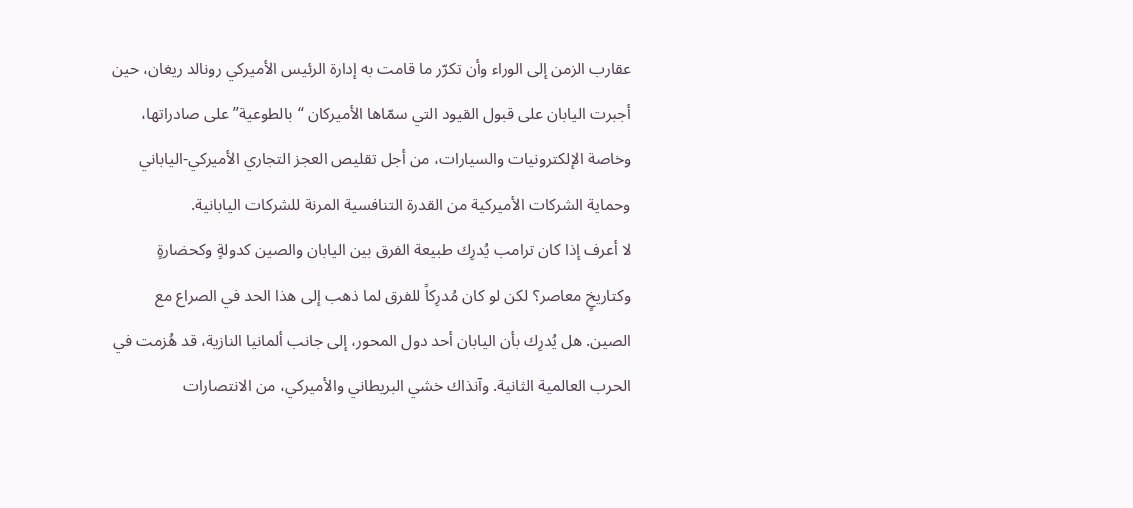عقارب الزمن إلى الوراء وأن تكرّر ما قامت به إدارة الرئيس الأميركي رونالد ريغان، حين أجبرت اليابان على قبول القيود التي سمّاها الأميركان “بالطوعية” على صادراتها، وخاصة الإلكترونيات والسيارات، من أجل تقليص العجز التجاري الأميركي-الياباني وحماية الشركات الأميركية من القدرة التنافسية المرنة للشركات اليابانية.
لا أعرف إذا كان ترامب يُدرِك طبيعة الفرق بين اليابان والصين كدولةٍ وكحضارةٍ وكتاريخٍ معاصر؟ لكن لو كان مُدرِكاً للفرق لما ذهب إلى هذا الحد في الصراع مع الصين. هل يُدرِك بأن اليابان أحد دول المحور، إلى جانب ألمانيا النازية، قد هُزمت في الحرب العالمية الثانية. وآنذاك خشي البريطاني والأميركي، من الانتصارات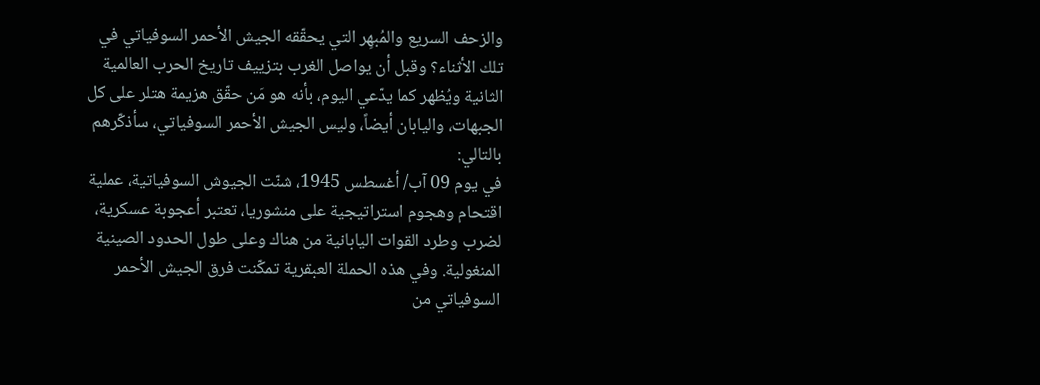والزحف السريع والمُبهِر التي يحقّقه الجيش الأحمر السوفياتي في تلك الأثناء؟ وقبل أن يواصل الغرب بتزييف تاريخ الحرب العالمية الثانية ويُظهر كما يدّعي اليوم، بأنه هو مَن حقّق هزيمة هتلر على كل الجبهات، واليابان أيضاً، وليس الجيش الأحمر السوفياتي، سأذكّرهم بالتالي:
في يوم 09 آب/ أغسطس 1945، شنّت الجيوش السوفياتية، عملية اقتحام وهجوم استراتيجية على منشوريا، تعتبر أعجوبة عسكرية، لضرب وطرد القوات اليابانية من هناك وعلى طول الحدود الصينية المنغولية. وفي هذه الحملة العبقرية تمكّنت فرق الجيش الأحمر السوفياتي من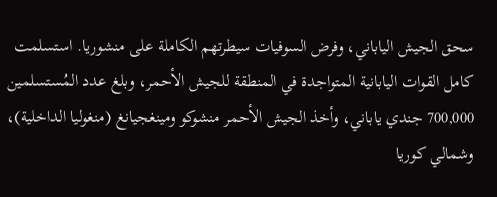سحق الجيش الياباني، وفرض السوفيات سيطرتهم الكاملة على منشوريا. استسلمت كامل القوات اليابانية المتواجدة في المنطقة للجيش الأحمر، وبلغ عدد المُستسلمين 700,000 جندي ياباني، وأخذ الجيش الأحمر منشوكو ومينغجيانغ (منغوليا الداخلية)، وشمالي كوريا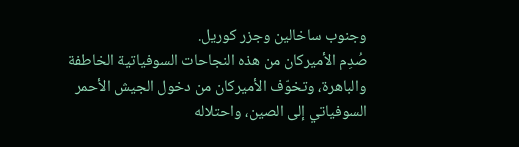وجنوب ساخالين وجزر كوريل.
صُدِم الأميركان من هذه النجاحات السوفياتية الخاطفة والباهرة، وتخوّف الأميركان من دخول الجيش الأحمر السوفياتي إلى الصين، واحتلاله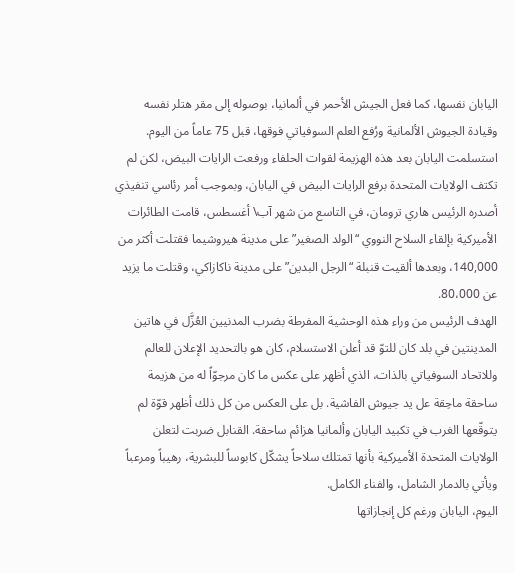اليابان نفسها، كما فعل الجيش الأحمر في ألمانيا، بوصوله إلى مقر هتلر نفسه وقيادة الجيوش الألمانية ورُفع العلم السوفياتي فوقها، قبل 75 عاماً من اليوم.
استسلمت اليابان بعد هذه الهزيمة لقوات الحلفاء ورفعت الرايات البيض، لكن لم تكتف الولايات المتحدة برفع الرايات البيض في اليابان، وبموجب أمر رئاسي تنفيذي أصدره الرئيس هاري ترومان، في التاسع من شهر آب\ أغسطس، قامت الطائرات الأميركية بإلقاء السلاح النووي “الولد الصغير” على مدينة هيروشيما فقتلت أكثر من 140,000، وبعدها ألقيت قنبلة “الرجل البدين” على مدينة ناكازاكي، وقتلت ما يزيد عن 80،000.
الهدف الرئيس من وراء هذه الوحشية المفرطة بضرب المدنيين العُزَّل في هاتين المدينتين في بلد كان للتوّ قد أعلن الاستسلام، كان هو بالتحديد الإعلان للعالم وللاتحاد السوفياتي بالذات، الذي أظهر على عكس ما كان مرجوّاً له من هزيمة ساحقة ماحِقة عل يد جيوش الفاشية. بل على العكس من كل ذلك أظهر قوّة لم يتوقّعها الغرب في تكبيد اليابان وألمانيا هزائم ساحقة. القنابل ضربت لتعلن الولايات المتحدة الأميركية بأنها تمتلك سلاحاً يشكّل كابوساً للبشرية، رهيباً ومرعباً ويأتي بالدمار الشامل، والفناء الكامل.
اليوم، اليابان ورغم كل إنجازاتها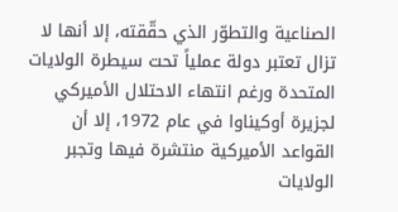الصناعية والتطوّر الذي حقّقته، إلا أنها لا تزال تعتبر دولة عملياً تحت سيطرة الولايات المتحدة ورغم انتهاء الاحتلال الأميركي لجزيرة أوكيناوا في عام 1972، إلا أن القواعد الأميركية منتشرة فيها وتجبر الولايات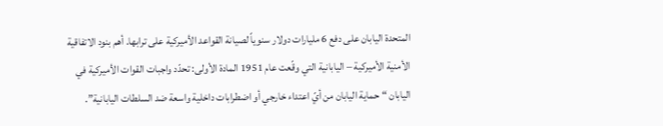المتحدة اليابان على دفع 6 مليارات دولار سنوياً لصيانة القواعد الأميركية على ترابها. أهم بنود الاتفاقية الأمنية الأميركية – اليابانية التي وقّعت عام 1951 المادة الأولى: تحدّد واجبات القوات الأميركية في اليابان “حماية اليابان من أيّ اعتداء خارجي أو اضطرابات داخلية واسعة ضد السلطات اليابانية”.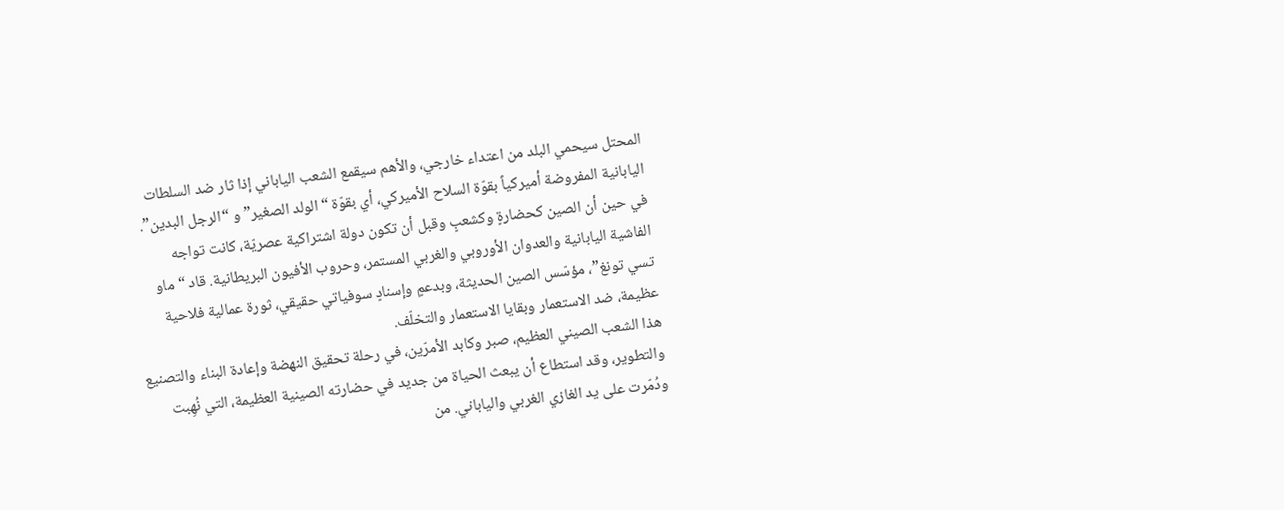المحتل سيحمي البلد من اعتداء خارجي، والأهم سيقمع الشعب الياباني إذا ثار ضد السلطات اليابانية المفروضة أميركياً بقوّة السلاح الأميركي، أي بقوّة “الولد الصغير” و “الرجل البدين”.
في حين أن الصين كحضارةٍ وكشعبٍ وقبل أن تكون دولة اشتراكية عصريّة، كانت تواجه الفاشية اليابانية والعدوان الأوروبي والغربي المستمر، وحروب الأفيون البريطانية. قاد “ماو تسي تونغ”، مؤسّس الصين الحديثة، وبدعمٍ وإسنادٍ سوفياتي حقيقي، ثورة عمالية فلاحية عظيمة، ضد الاستعمار وبقايا الاستعمار والتخلّف.
هذا الشعب الصيني العظيم، صبر وكابد الأمرّين، في رحلة تحقيق النهضة وإعادة البناء والتصنيع والتطوير، وقد استطاع أن يبعث الحياة من جديد في حضارته الصينية العظيمة، التي نُهِبت ودُمّرت على يد الغازي الغربي والياباني. من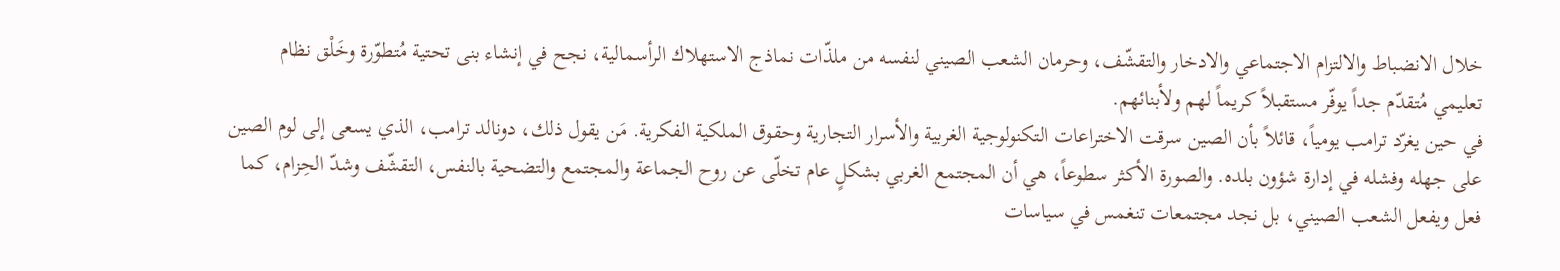خلال الانضباط والالتزام الاجتماعي والادخار والتقشّف، وحرمان الشعب الصيني لنفسه من ملذّات نماذج الاستهلاك الرأسمالية، نجح في إنشاء بنى تحتية مُتطوّرة وخَلْق نظام تعليمي مُتقدّم جداً يوفّر مستقبلاً كريماً لهم ولأبنائهم.
في حين يغرّد ترامب يومياً، قائلاً بأن الصين سرقت الاختراعات التكنولوجية الغربية والأسرار التجارية وحقوق الملكية الفكرية. مَن يقول ذلك، دونالد ترامب، الذي يسعى إلى لوم الصين على جهله وفشله في إدارة شؤون بلده. والصورة الأكثر سطوعاً، هي أن المجتمع الغربي بشكلٍ عام تخلّى عن روح الجماعة والمجتمع والتضحية بالنفس، التقشّف وشدّ الحِزام، كما فعل ويفعل الشعب الصيني، بل نجد مجتمعات تنغمس في سياسات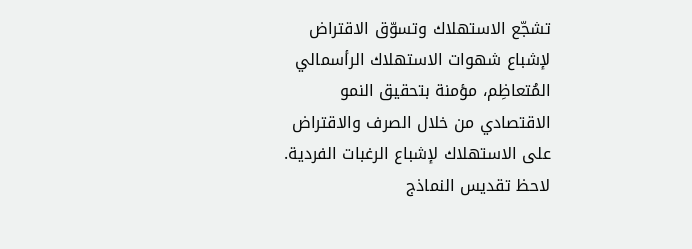تشجّع الاستهلاك وتسوّق الاقتراض لإشباع شهوات الاستهلاك الرأسمالي المُتعاظِم، مؤمنة بتحقيق النمو الاقتصادي من خلال الصرف والاقتراض على الاستهلاك لإشباع الرغبات الفردية. لاحظ تقديس النماذج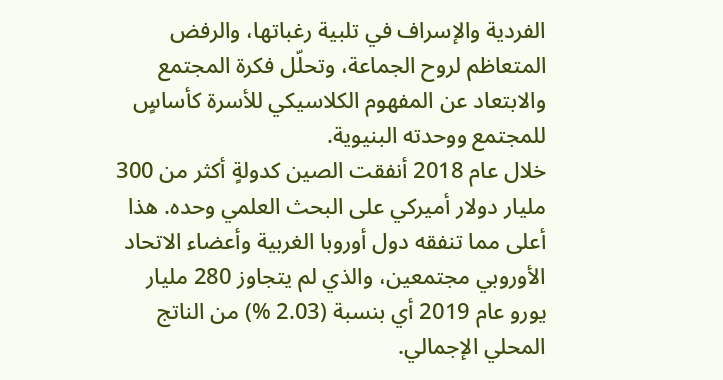الفردية والإسراف في تلبية رغباتها، والرفض المتعاظم لروح الجماعة، وتحلّل فكرة المجتمع والابتعاد عن المفهوم الكلاسيكي للأسرة كأساسٍ للمجتمع ووحدته البنيوية.
خلال عام 2018 أنفقت الصين كدولةٍ أكثر من 300 مليار دولار أميركي على البحث العلمي وحده. هذا أعلى مما تنفقه دول أوروبا الغربية وأعضاء الاتحاد الأوروبي مجتمعين، والذي لم يتجاوز 280 مليار يورو عام 2019 أي بنسبة (2.03 %) من الناتج المحلي الإجمالي.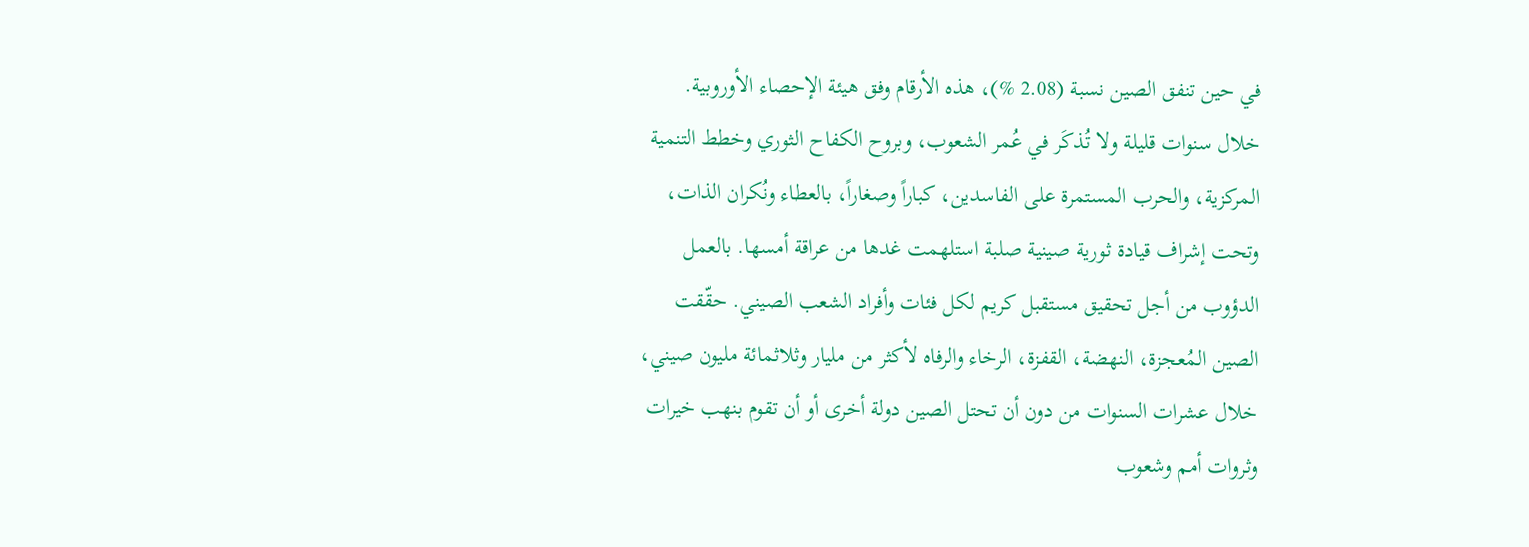في حين تنفق الصين نسبة (2.08 %)، هذه الأرقام وفق هيئة الإحصاء الأوروبية. خلال سنوات قليلة ولا تُذكَر في عُمر الشعوب، وبروح الكفاح الثوري وخطط التنمية المركزية، والحرب المستمرة على الفاسدين، كباراً وصغاراً، بالعطاء ونُكران الذات، وتحت إشراف قيادة ثورية صينية صلبة استلهمت غدها من عراقة أمسها. بالعمل الدؤوب من أجل تحقيق مستقبل كريم لكل فئات وأفراد الشعب الصيني. حقّقت الصين المُعجزة، النهضة، القفزة، الرخاء والرفاه لأكثر من مليار وثلاثمائة مليون صيني، خلال عشرات السنوات من دون أن تحتل الصين دولة أخرى أو أن تقوم بنهب خيرات وثروات أمم وشعوب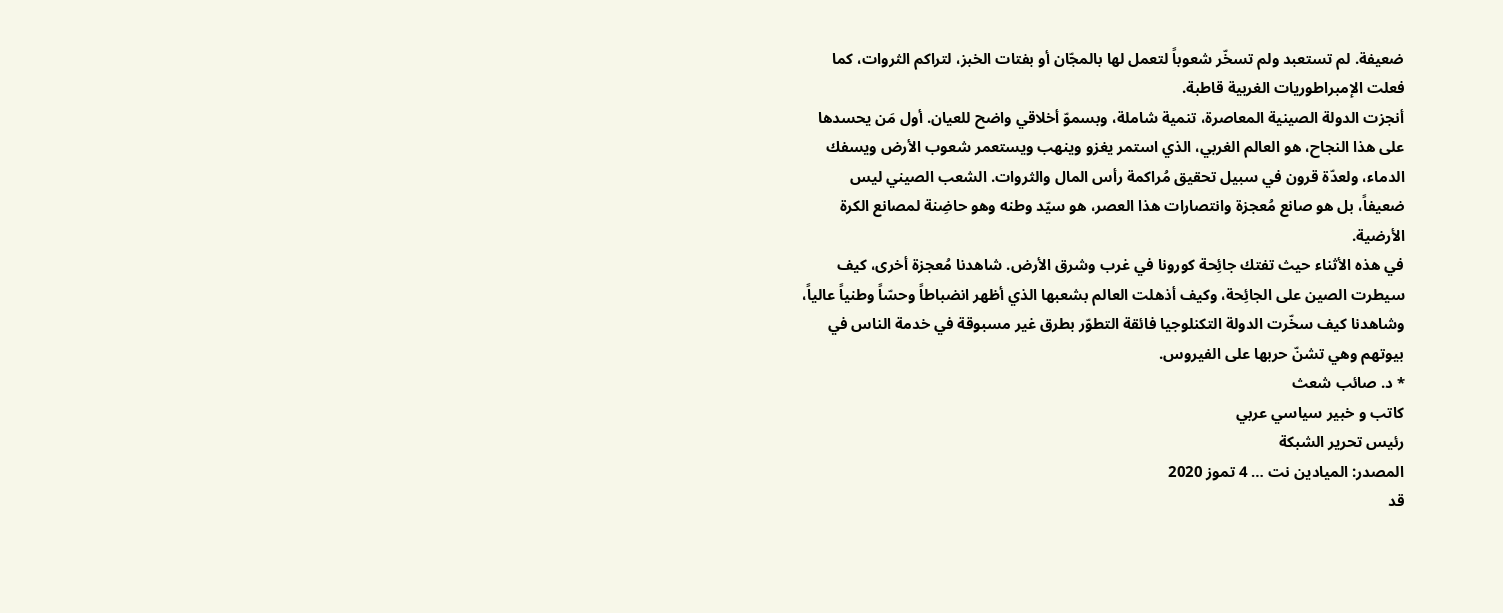ضعيفة. لم تستعبد ولم تسخّر شعوباً لتعمل لها بالمجّان أو بفتات الخبز، لتراكم الثروات، كما فعلت الإمبراطوريات الغربية قاطبة.
أنجزت الدولة الصينية المعاصرة، تنمية شاملة، وبسموّ أخلاقي واضح للعيان. أول مَن يحسدها على هذا النجاح، هو العالم الغربي، الذي استمر يغزو وينهب ويستعمر شعوب الأرض ويسفك الدماء، ولعدّة قرون في سبيل تحقيق مُراكمة رأس المال والثروات. الشعب الصيني ليس ضعيفاً، بل هو صانع مُعجزة وانتصارات هذا العصر، هو سيّد وطنه وهو حاضِنة لمصانع الكرة الأرضية.
في هذه الأثناء حيث تفتك جائِحة كورونا في غرب وشرق الأرض. شاهدنا مُعجزة أخرى، كيف سيطرت الصين على الجائِحة، وكيف أذهلت العالم بشعبها الذي أظهر انضباطاً وحسّاً وطنياً عالياً، وشاهدنا كيف سخّرت الدولة التكنلوجيا فائقة التطوّر بطرق غير مسبوقة في خدمة الناس في بيوتهم وهي تشنّ حربها على الفيروس.
* د. صائب شعث
كاتب و خبير سياسي عربي
رئيس تحرير الشبكة
المصدر: الميادين نت … 4 تموز 2020
قد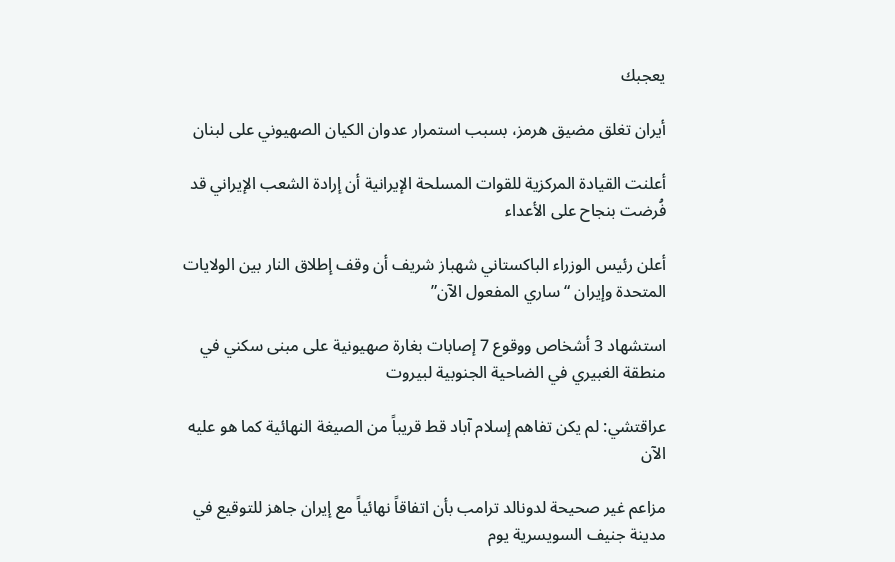يعجبك

أيران تغلق مضيق هرمز، بسبب استمرار عدوان الكيان الصهيوني على لبنان

أعلنت القيادة المركزية للقوات المسلحة الإيرانية أن إرادة الشعب الإيراني قد فُرضت بنجاح على الأعداء

أعلن رئيس الوزراء الباكستاني شهباز شريف أن وقف إطلاق النار بين الولايات المتحدة وإيران “ساري المفعول الآن”

استشهاد 3 أشخاص ووقوع 7 إصابات بغارة صهيونية على مبنى سكني في منطقة الغبيري في الضاحية الجنوبية لبيروت

عراقتشي: لم يكن تفاهم إسلام آباد قط قريباً من الصيغة النهائية كما هو عليه الآن

مزاعم غير صحيحة لدونالد ترامب بأن اتفاقاً نهائياً مع إيران جاهز للتوقيع في مدينة جنيف السويسرية يوم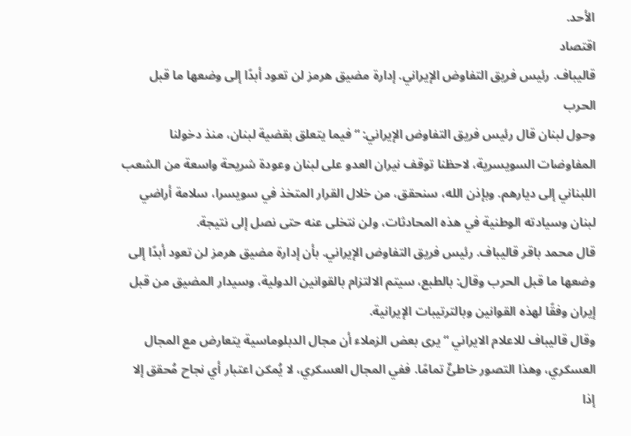الأحد.
اقتصاد
قاليباف. رئيس فريق التفاوض الإيراني. إدارة مضيق هرمز لن تعود أبدًا إلى وضعها ما قبل الحرب
وحول لبنان قال رئيس فريق التفاوض الإيراني: “فيما يتعلق بقضية لبنان، منذ دخولنا المفاوضات السويسرية، لاحظنا توقف نيران العدو على لبنان وعودة شريحة واسعة من الشعب اللبناني إلى ديارهم. وبإذن الله، سنحقق، من خلال القرار المتخذ في سويسرا، سلامة أراضي لبنان وسيادته الوطنية في هذه المحادثات، ولن نتخلى عنه حتى نصل إلى نتيجة.
قال محمد باقر قاليباف. رئيس فريق التفاوض الإيراني. بأن إدارة مضيق هرمز لن تعود أبدًا إلى وضعها ما قبل الحرب وقال: بالطبع، سيتم الالتزام بالقوانين الدولية، وسيدار المضيق من قبل إيران وفقًا لهذه القوانين وبالترتيبات الإيرانية.
وقال قاليباف للاعلام الايراني “يرى بعض الزملاء أن مجال الدبلوماسية يتعارض مع المجال العسكري، وهذا التصور خاطئٌ تمامًا. ففي المجال العسكري، لا يُمكن اعتبار أي نجاح مُحقق إلا إذا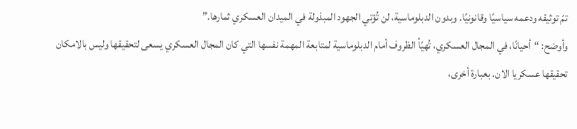تمّ توثيقه ودعمه سياسيًا وقانونيًا. وبدون الدبلوماسية، لن تُؤتي الجهود المبذولة في الميدان العسكري ثمارها.”
وأوضح: “أحيانًا، في المجال العسكري، تُهيّأ الظروف أمام الدبلوماسية لمتابعة المهمة نفسها التي كان المجال العسكري يسعى لتحقيقها وليس بالامكان تحقيقها عسكريا الان. بعبارة أخرى،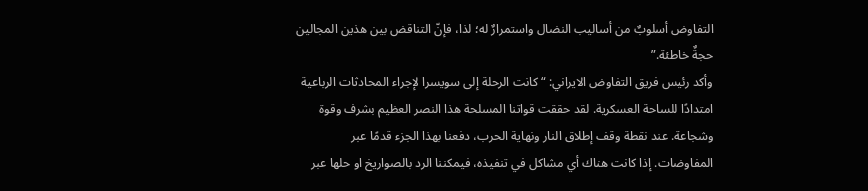التفاوض أسلوبٌ من أساليب النضال واستمرارٌ له؛ لذا، فإنّ التناقض بين هذين المجالين حجةٌ خاطئة.”
وأكد رئيس فريق التفاوض الايراني: “كانت الرحلة إلى سويسرا لإجراء المحادثات الرباعية امتدادًا للساحة العسكرية. لقد حققت قواتنا المسلحة هذا النصر العظيم بشرف وقوة وشجاعة. عند نقطة وقف إطلاق النار ونهاية الحرب، دفعنا بهذا الجزء قدمًا عبر المفاوضات. إذا كانت هناك أي مشاكل في تنفيذه، فيمكننا الرد بالصواريخ او حلها عبر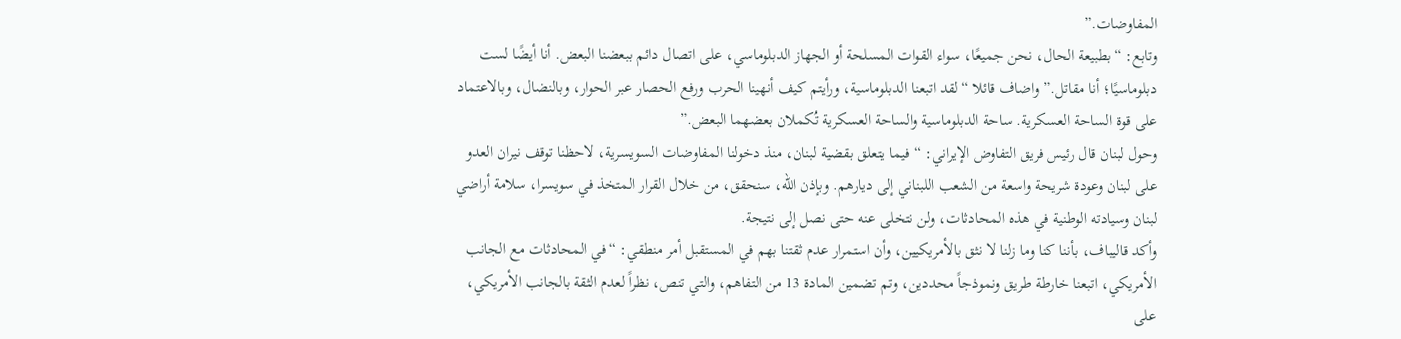المفاوضات.”
وتابع: “بطبيعة الحال، نحن جميعًا، سواء القوات المسلحة أو الجهاز الدبلوماسي، على اتصال دائم ببعضنا البعض. أنا أيضًا لست دبلوماسيًا؛ أنا مقاتل.” واضاف قائلا “لقد اتبعنا الدبلوماسية، ورأيتم كيف أنهينا الحرب ورفع الحصار عبر الحوار، وبالنضال، وبالاعتماد على قوة الساحة العسكرية. ساحة الدبلوماسية والساحة العسكرية تُكملان بعضهما البعض.”
وحول لبنان قال رئيس فريق التفاوض الإيراني: “فيما يتعلق بقضية لبنان، منذ دخولنا المفاوضات السويسرية، لاحظنا توقف نيران العدو على لبنان وعودة شريحة واسعة من الشعب اللبناني إلى ديارهم. وبإذن الله، سنحقق، من خلال القرار المتخذ في سويسرا، سلامة أراضي لبنان وسيادته الوطنية في هذه المحادثات، ولن نتخلى عنه حتى نصل إلى نتيجة.
وأكد قاليباف، بأننا كنا وما زلنا لا نثق بالأمريكيين، وأن استمرار عدم ثقتنا بهم في المستقبل أمر منطقي: “في المحادثات مع الجانب الأمريكي، اتبعنا خارطة طريق ونموذجاً محددين، وتم تضمين المادة 13 من التفاهم، والتي تنص، نظراً لعدم الثقة بالجانب الأمريكي، على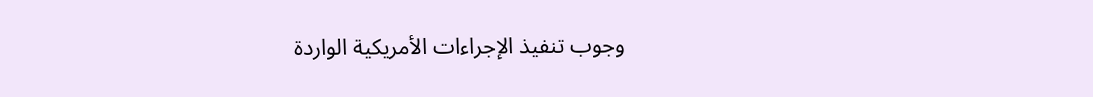وجوب تنفيذ الإجراءات الأمريكية الواردة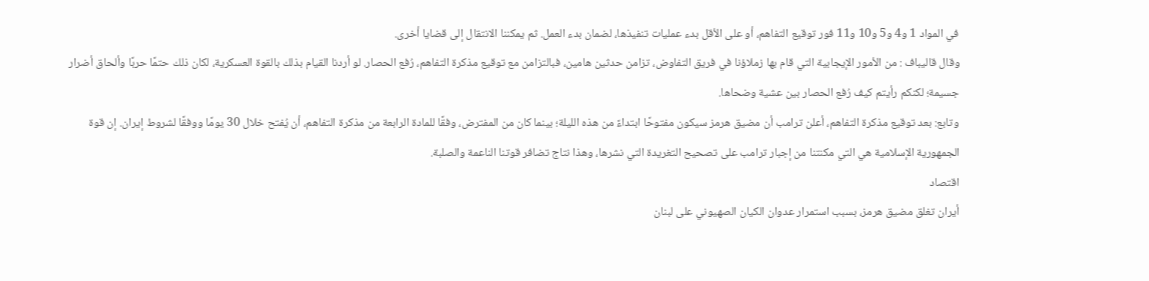في المواد 1 و4 و5 و10 و11 فور توقيع التفاهم، أو على الأقل بدء عمليات تنفيذها، لضمان بدء العمل. ثم يمكننا الانتقال إلى قضايا أخرى.
وقال قاليباف : من الأمور الإيجابية التي قام بها زملاؤنا في فريق التفاوض، تزامن حدثين هامين، فبالتزامن مع توقيع مذكرة التفاهم، رُفع الحصار. لو أردنا القيام بذلك بالقوة العسكرية، لكان ذلك حتمًا حربًا وألحاق أضرار جسيمة؛ لكنكم رأيتم كيف رُفع الحصار بين عشية وضحاها.
وتابع: بعد توقيع مذكرة التفاهم، أعلن ترامب أن مضيق هرمز سيكون مفتوحًا ابتداءً من هذه الليلة؛ بينما كان من المفترض، وفقًا للمادة الرابعة من مذكرة التفاهم، أن يُفتح خلال 30 يومًا ووفقًا لشروط إيران. إن قوة الجمهورية الإسلامية هي التي مكنتنا من إجبار ترامب على تصحيح التغريدة التي نشرها، وهذا نتاج تضافر قوتنا الناعمة والصلبة.
اقتصاد
أيران تغلق مضيق هرمز، بسبب استمرار عدوان الكيان الصهيوني على لبنان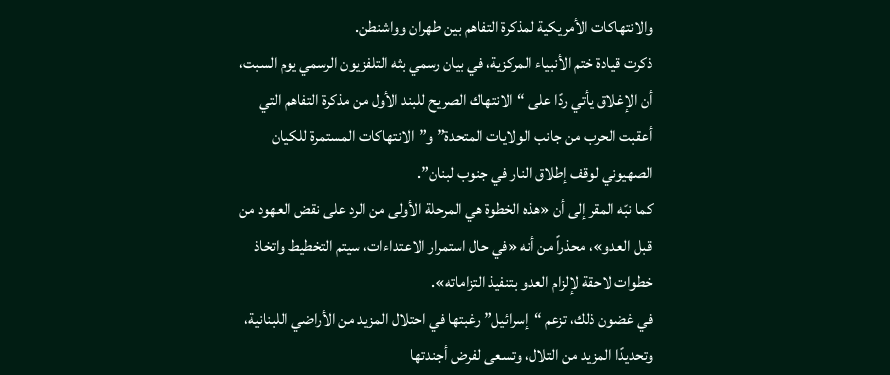والانتهاكات الأمريكية لمذكرة التفاهم بين طهران وواشنطن.
ذكرت قيادة ختم الأنبياء المركزية، في بيان رسمي بثه التلفزيون الرسمي يوم السبت، أن الإغلاق يأتي ردًا على “الانتهاك الصريح للبند الأول من مذكرة التفاهم التي أعقبت الحرب من جانب الولايات المتحدة” و”الانتهاكات المستمرة للكيان الصهيوني لوقف إطلاق النار في جنوب لبنان”.
كما نبّه المقر إلى أن «هذه الخطوة هي المرحلة الأولى من الرد على نقض العهود من قبل العدو»، محذراً من أنه «في حال استمرار الاعتداءات، سيتم التخطيط واتخاذ خطوات لاحقة لإلزام العدو بتنفيذ التزاماته».
في غضون ذلك، تزعم “إسرائيل” رغبتها في احتلال المزيد من الأراضي اللبنانية، وتحديدًا المزيد من التلال، وتسعى لفرض أجندتها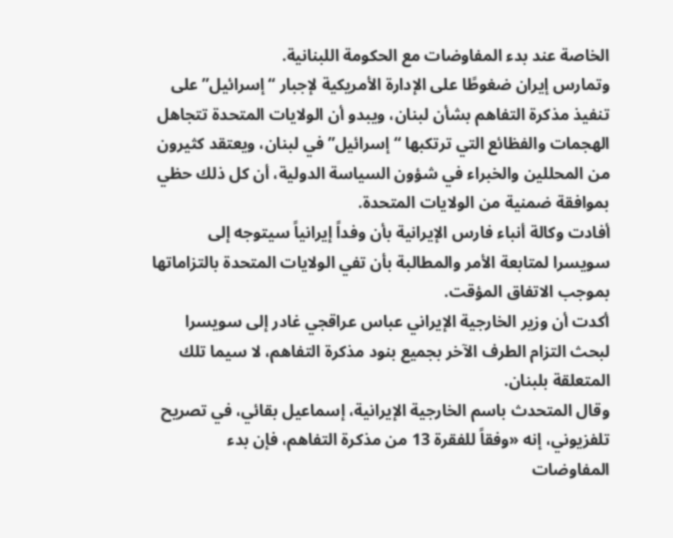الخاصة عند بدء المفاوضات مع الحكومة اللبنانية.
وتمارس إيران ضغوطًا على الإدارة الأمريكية لإجبار “إسرائيل” على تنفيذ مذكرة التفاهم بشأن لبنان، ويبدو أن الولايات المتحدة تتجاهل الهجمات والفظائع التي ترتكبها “إسرائيل” في لبنان، ويعتقد كثيرون من المحللين والخبراء في شؤون السياسة الدولية، أن كل ذلك حظي بموافقة ضمنية من الولايات المتحدة.
أفادت وكالة أنباء فارس الإيرانية بأن وفداً إيرانياً سيتوجه إلى سويسرا لمتابعة الأمر والمطالبة بأن تفي الولايات المتحدة بالتزاماتها بموجب الاتفاق المؤقت.
أكدت أن وزير الخارجية الإيراني عباس عراقجي غادر إلى سويسرا لبحث التزام الطرف الآخر بجميع بنود مذكرة التفاهم، لا سيما تلك المتعلقة بلبنان.
وقال المتحدث باسم الخارجية الإيرانية، إسماعيل بقائي، في تصريح تلفزيوني، إنه «وفقاً للفقرة 13 من مذكرة التفاهم، فإن بدء المفاوضات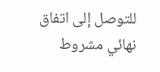للتوصل إلى اتفاق نهائي مشروط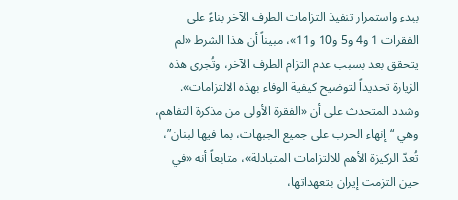ببدء واستمرار تنفيذ التزامات الطرف الآخر بناءً على الفقرات 1 و4 و5 و10 و11»، مبيناً أن هذا الشرط «لم يتحقق بعد بسبب عدم التزام الطرف الآخر، وتُجرى هذه الزيارة تحديداً لتوضيح كيفية الوفاء بهذه الالتزامات».
وشدد المتحدث على أن «الفقرة الأولى من مذكرة التفاهم، وهي “إنهاء الحرب على جميع الجبهات، بما فيها لبنان”، تُعدّ الركيزة الأهم للالتزامات المتبادلة»، متابعاً أنه «في حين التزمت إيران بتعهداتها،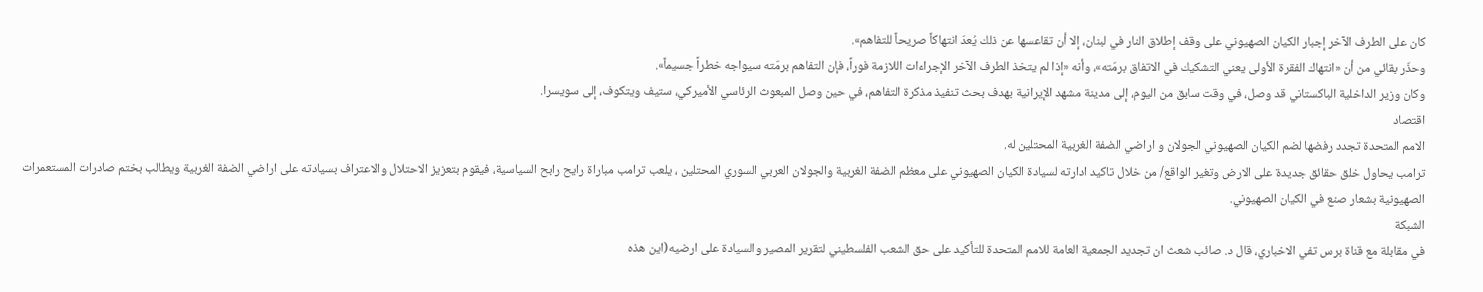كان على الطرف الآخر إجبار الكيان الصهيوني على وقف إطلاق النار في لبنان، إلا أن تقاعسها عن ذلك يُعدّ انتهاكاً صريحاً للتفاهم».
وحذّر بقائي من أن «انتهاك الفقرة الأولى يعني التشكيك في الاتفاق برمّته»، وأنه «إذا لم يتخذ الطرف الآخر الإجراءات اللازمة فوراً، فإن التفاهم برمّته سيواجه خطراً جسيماً».
وكان وزير الداخلية الباكستاني قد وصل، في وقت سابق من اليوم، إلى مدينة مشهد الإيرانية بهدف بحث تنفيذ مذكرة التفاهم، في حين وصل المبعوث الرئاسي الأميركي، ستيف ويتكوف، إلى سويسرا.
اقتصاد
الامم المتحدة تجدد رفضها لضم الكيان الصهيوني الجولان و اراضي الضفة الغربية المحتلين له.
ترامب يحاول خلق حقائق جديدة على الارض وتغير الواقع/ من خلال تاكيد ادارته لسيادة الكيان الصهيوني على معظم الضفة الغربية والجولان العربي السوري المحتلين ، يلعب ترامب مباراة رايح رابح السياسية، فيقوم بتعزيز الاحتلال والاعتراف بسيادته على اراضي الضفة الغربية ويطالب بختم صادرات المستعمرات الصهيونية بشعار صنع في الكيان الصهيوني.
الشبكة
في مقابلة مع قناة برس تفي الاخباري، قال د. صائب شعث ان تجديد الجمعية العامة للامم المتحدة للتأكيد على حق الشعب الفلسطيني لتقرير المصير والسيادة على ارضيه(اين هذه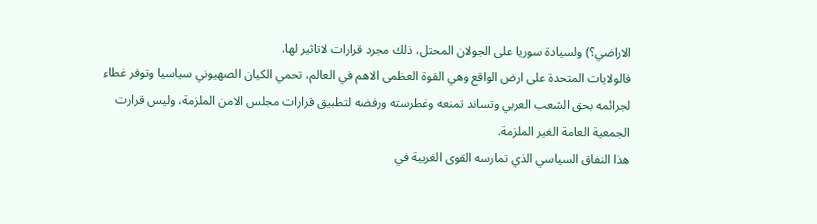الاراضي؟) ولسيادة سوريا على الجولان المحتل، ذلك مجرد قرارات لاتاثير لها.
فالولايات المتحدة على ارض الواقع وهي القوة العظمى الاهم في العالم، تحمي الكيان الصهيوني سياسيا وتوفر غطاء لجرائمه بحق الشعب العربي وتساند تمنعه وغطرسته ورفضه لتطبيق قرارات مجلس الامن الملزمة، وليس قرارت الجمعية العامة الغير الملزمة.
هذا النفاق السياسي الذي تمارسه القوى الغربية في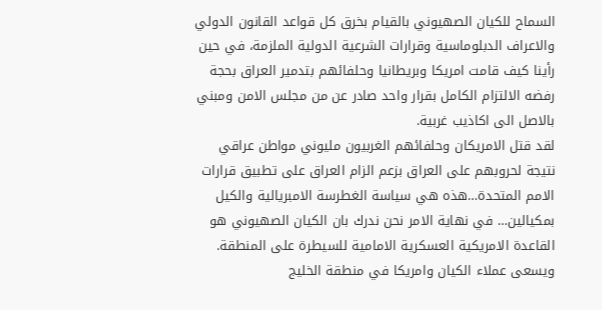السماح للكيان الصهيوني بالقيام بخرق كل قواعد القانون الدولي والاعراف الدبلوماسية وقرارات الشرعية الدولية الملزمة، في حين رأينا كيف قامت امريكا وبريطانيا وحلفائهم بتدمير العراق بحجة رفضه الالتزام الكامل بقرار واحد صادر عن من مجلس الامن ومبني بالاصل الى اكاذيب غربية.
لقد قتل الامريكان وحلفائهم الغربيون مليوني مواطن عراقي نتيجة لحروبهم على العراق بزعم الزام العراق على تطبيق قرارات الامم المتحدة…هذه هي سياسة الغطرسة الامبريالية والكيل بمكيالين… في نهاية الامر نحن ندرك بان الكيان الصهيوني هو القاعدة الامريكية العسكرية الامامية للسيطرة على المنطقة.
ويسعى عملاء الكيان وامريكا في منطقة الخليج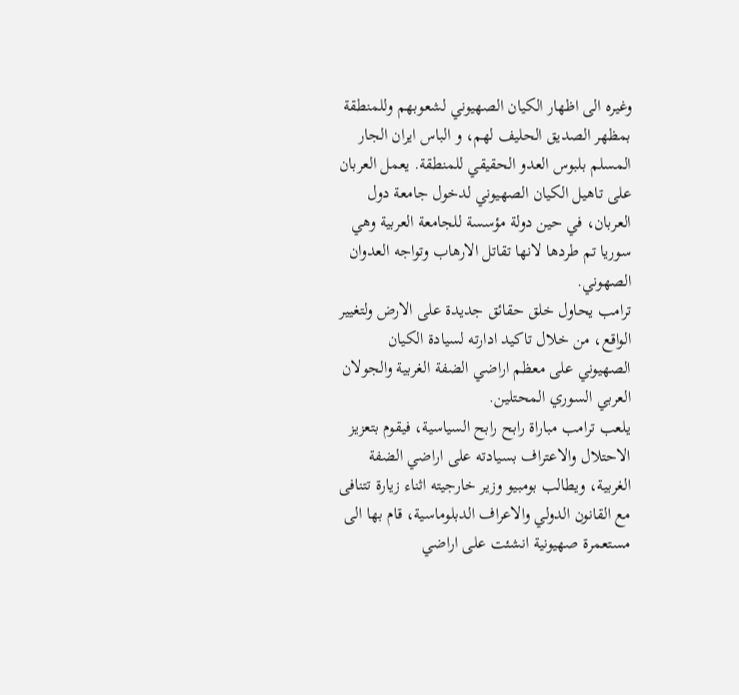وغيره الى اظهار الكيان الصهيوني لشعوبهم وللمنطقة بمظهر الصديق الحليف لهم، و الباس ايران الجار المسلم بلبوس العدو الحقيقي للمنطقة. يعمل العربان على تاهيل الكيان الصهيوني لدخول جامعة دول العربان، في حين دولة مؤسسة للجامعة العربية وهي سوريا تم طردها لانها تقاتل الارهاب وتواجه العدوان الصهوني.
ترامب يحاول خلق حقائق جديدة على الارض ولتغيير الواقع، من خلال تاكيد ادارته لسيادة الكيان الصهيوني على معظم اراضي الضفة الغربية والجولان العربي السوري المحتلين.
يلعب ترامب مباراة رابح رابح السياسية، فيقوم بتعزيز الاحتلال والاعتراف بسيادته على اراضي الضفة الغربية، ويطالب بومبيو وزير خارجيته اثناء زيارة تتنافى مع القانون الدولي والاعراف الدبلوماسية، قام بها الى مستعمرة صهيونية انشئت على اراضي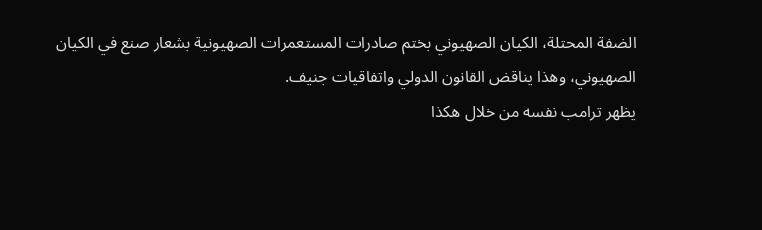الضفة المحتلة، الكيان الصهيوني بختم صادرات المستعمرات الصهيونية بشعار صنع في الكيان الصهيوني، وهذا يناقض القانون الدولي واتفاقيات جنيف.
يظهر ترامب نفسه من خلال هكذا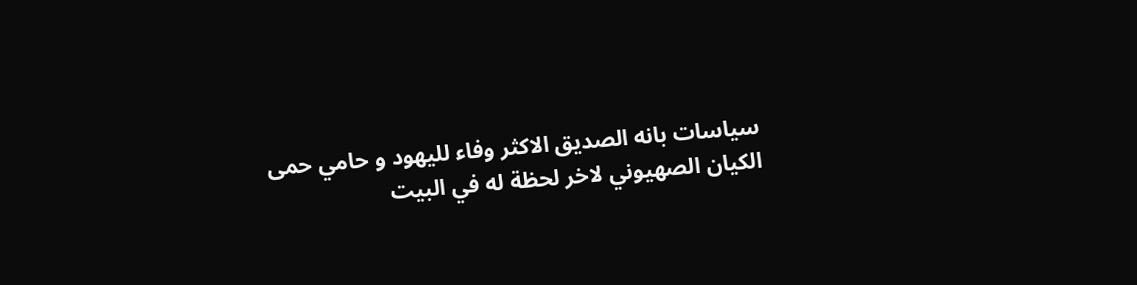سياسات بانه الصديق الاكثر وفاء لليهود و حامي حمى الكيان الصهيوني لاخر لحظة له في البيت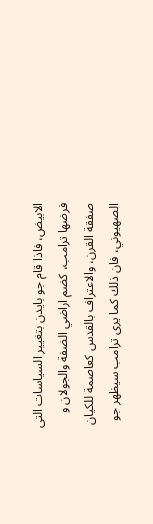الابيض، فاذا قام جو بايدن بتغيير السياسات التى فرضها ترامب، كضم اراضي الضفة والجولان و صفقة القرن، والاعتراف بالقدس كعاصمة للكيان الصهيوني، فان ذلك كما يرى ترامب سيظهر جو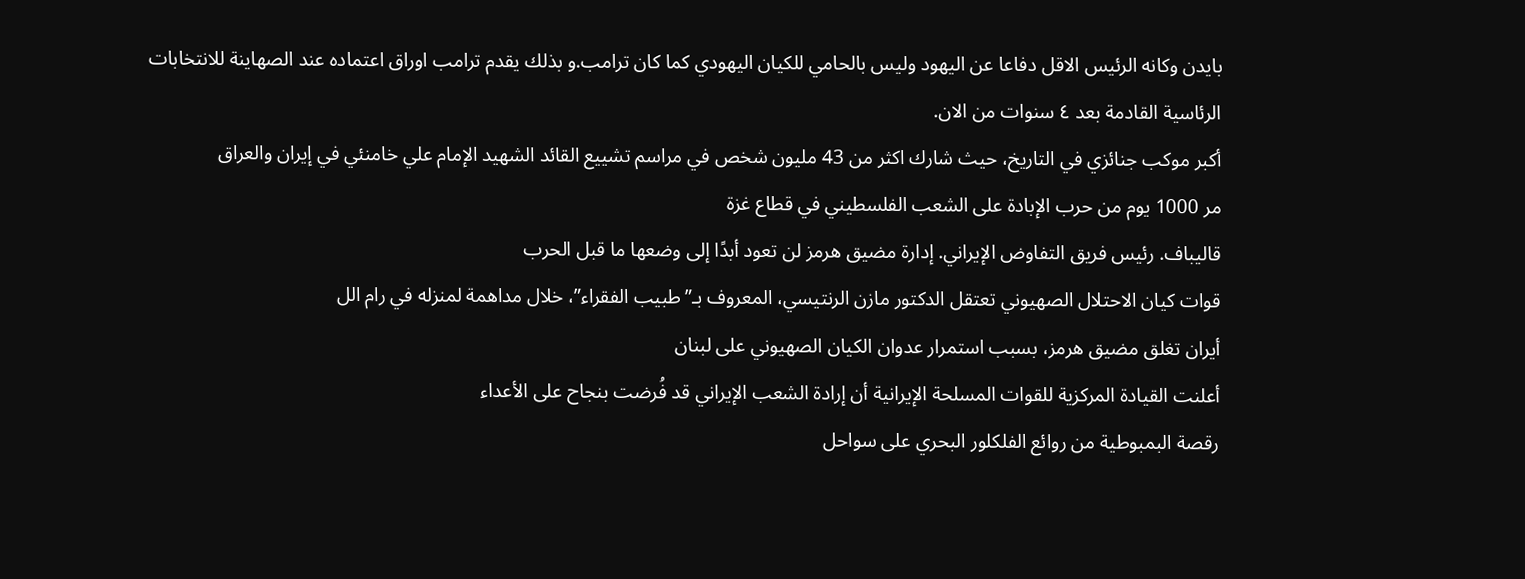بايدن وكانه الرئيس الاقل دفاعا عن اليهود وليس بالحامي للكيان اليهودي كما كان ترامب.و بذلك يقدم ترامب اوراق اعتماده عند الصهاينة للانتخابات الرئاسية القادمة بعد ٤ سنوات من الان.
أكبر موكب جنائزي في التاريخ، حيث شارك اكثر من 43 مليون شخص في مراسم تشييع القائد الشهيد الإمام علي خامنئي في إيران والعراق
مر 1000 يوم من حرب الإبادة على الشعب الفلسطيني في قطاع غزة
قاليباف. رئيس فريق التفاوض الإيراني. إدارة مضيق هرمز لن تعود أبدًا إلى وضعها ما قبل الحرب
قوات كيان الاحتلال الصهيوني تعتقل الدكتور مازن الرنتيسي، المعروف بـ”طبيب الفقراء”، خلال مداهمة لمنزله في رام الل
أيران تغلق مضيق هرمز، بسبب استمرار عدوان الكيان الصهيوني على لبنان
أعلنت القيادة المركزية للقوات المسلحة الإيرانية أن إرادة الشعب الإيراني قد فُرضت بنجاح على الأعداء
رقصة البمبوطية من روائع الفلكلور البحري على سواحل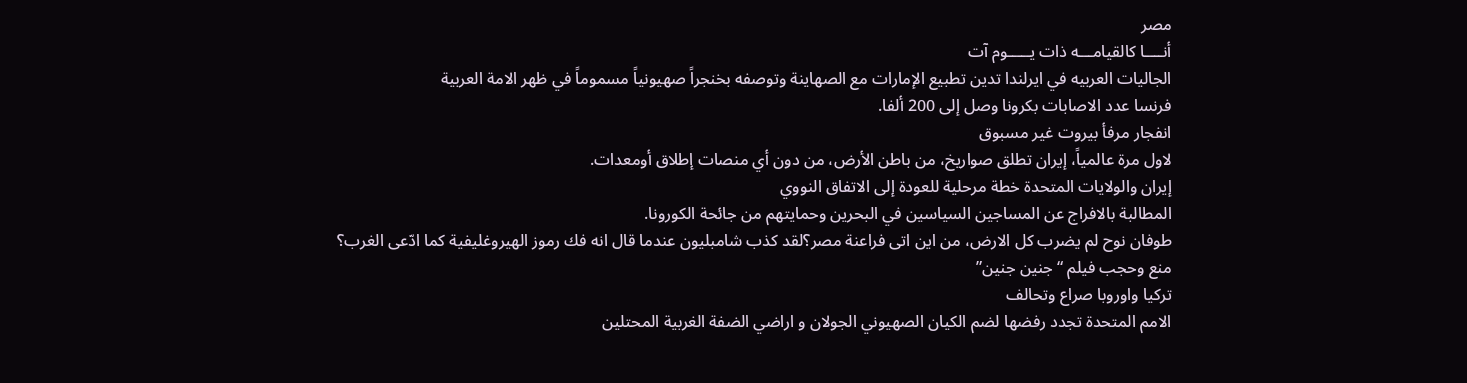مصر
أنــــا كالقيامـــه ذات يـــــوم آت
الجاليات العربيه في ايرلندا تدين تطبيع الإمارات مع الصهاينة وتوصفه بخنجراً صهيونياً مسموماً في ظهر الامة العربية
فرنسا عدد الاصابات بكرونا وصل إلى 200 ألفا.
انفجار مرفأ بيروت غير مسبوق
لاول مرة عالمياً، إيران تطلق صواريخ، من باطن الأرض، من دون أي منصات إطلاق أومعدات.
إيران والولايات المتحدة خطة مرحلية للعودة إلى الاتفاق النووي
المطالبة بالافراج عن المساجين السياسين في البحرين وحمايتهم من جائحة الكورونا.
طوفان نوح لم يضرب كل الارض، من اين اتى فراعنة مصر؟لقد كذب شامبليون عندما قال انه فك رموز الهيروغليفية كما ادّعى الغرب؟
منع وحجب فيلم “جنين جنين”
تركيا واوروبا صراع وتحالف
الامم المتحدة تجدد رفضها لضم الكيان الصهيوني الجولان و اراضي الضفة الغربية المحتلين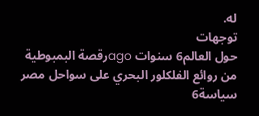له.
توجهات
حول العالم6 سنوات agoرقصة البمبوطية من روائع الفلكلور البحري على سواحل مصر
سياسة6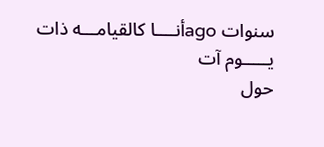سنوات agoأنــــا كالقيامـــه ذات يـــــوم آت
حول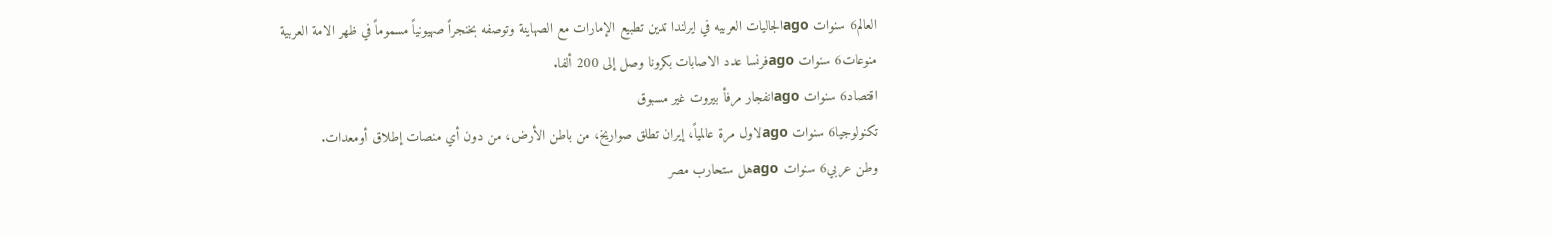العالم6 سنوات agoالجاليات العربيه في ايرلندا تدين تطبيع الإمارات مع الصهاينة وتوصفه بخنجراً صهيونياً مسموماً في ظهر الامة العربية
منوعات6 سنوات agoفرنسا عدد الاصابات بكرونا وصل إلى 200 ألفا.
اقتصاد6 سنوات agoانفجار مرفأ بيروت غير مسبوق
تكنولوجيا6 سنوات agoلاول مرة عالمياً، إيران تطلق صواريخ، من باطن الأرض، من دون أي منصات إطلاق أومعدات.
وطن عربي6 سنوات agoهل ستحارب مصر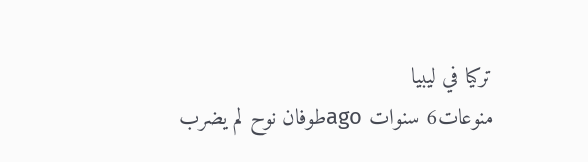تركيا في ليبيا
منوعات6 سنوات agoطوفان نوح لم يضرب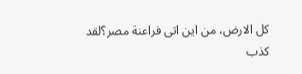كل الارض، من اين اتى فراعنة مصر؟لقد كذب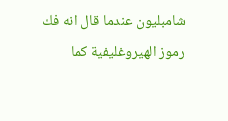شامبليون عندما قال انه فك رموز الهيروغليفية كما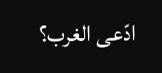ادّعى الغرب؟